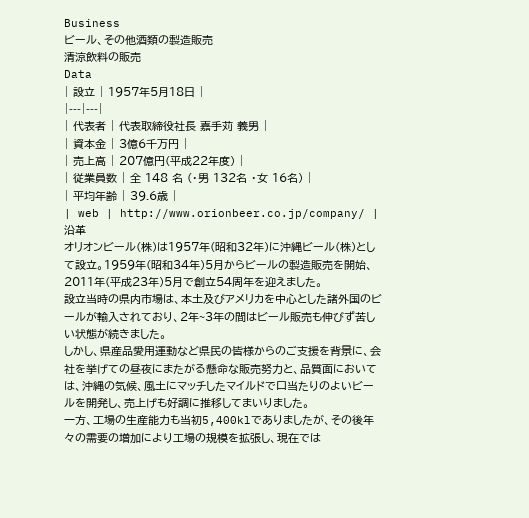Business
ビール、その他酒類の製造販売
清涼飲料の販売
Data
| 設立 | 1957年5月18日 |
|---|---|
| 代表者 | 代表取締役社長 嘉手苅 義男 |
| 資本金 | 3億6千万円 |
| 売上高 | 207億円(平成22年度) |
| 従業員数 | 全 148 名 (・男 132名 ・女 16名) |
| 平均年齢 | 39.6歳 |
| web | http://www.orionbeer.co.jp/company/ |
沿革
オリオンビール(株)は1957年(昭和32年)に沖縄ビール(株)として設立。1959年(昭和34年)5月からビールの製造販売を開始、2011年(平成23年)5月で創立54周年を迎えました。
設立当時の県内市場は、本土及びアメリカを中心とした諸外国のビールが輸入されており、2年~3年の間はビール販売も伸びず苦しい状態が続きました。
しかし、県産品愛用運動など県民の皆様からのご支援を背景に、会社を挙げての昼夜にまたがる懸命な販売努力と、品質面においては、沖縄の気候、風土にマッチしたマイルドで口当たりのよいビールを開発し、売上げも好調に推移してまいりました。
一方、工場の生産能力も当初5,400klでありましたが、その後年々の需要の増加により工場の規模を拡張し、現在では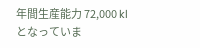年間生産能力 72,000 klとなっていま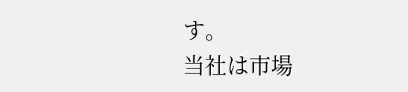す。
当社は市場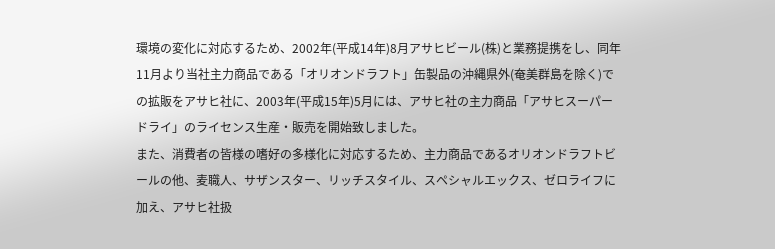環境の変化に対応するため、2002年(平成14年)8月アサヒビール(株)と業務提携をし、同年11月より当社主力商品である「オリオンドラフト」缶製品の沖縄県外(奄美群島を除く)での拡販をアサヒ社に、2003年(平成15年)5月には、アサヒ社の主力商品「アサヒスーパードライ」のライセンス生産・販売を開始致しました。
また、消費者の皆様の嗜好の多様化に対応するため、主力商品であるオリオンドラフトビールの他、麦職人、サザンスター、リッチスタイル、スペシャルエックス、ゼロライフに加え、アサヒ社扱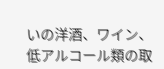いの洋酒、ワイン、低アルコール類の取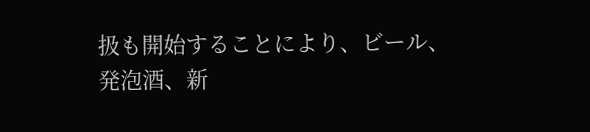扱も開始することにより、ビール、発泡酒、新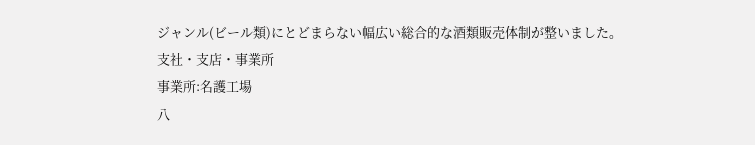ジャンル(ビール類)にとどまらない幅広い総合的な酒類販売体制が整いました。
支社・支店・事業所
事業所:名護工場
八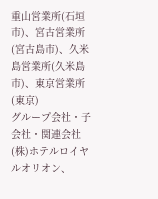重山営業所(石垣市)、宮古営業所(宮古島市)、久米島営業所(久米島市)、東京営業所(東京)
グループ会社・子会社・関連会社
(株)ホテルロイヤルオリオン、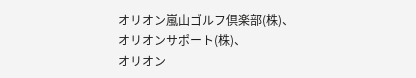オリオン嵐山ゴルフ倶楽部(株)、
オリオンサポート(株)、
オリオン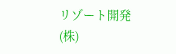リゾート開発(株)